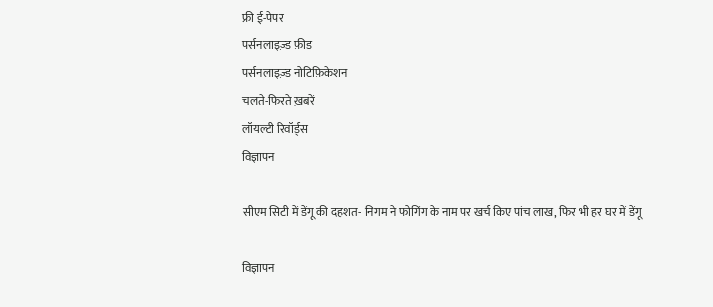फ्री ई-पेपर
पर्सनलाइज़्ड फ़ीड
पर्सनलाइज़्ड नोटिफ़िकेशन
चलते-फिरते ख़बरें
लॉयल्टी रिवॉर्ड्स
विज्ञापन

सीएम सिटी में डेंगू की दहशत- निगम ने फोगिंग के नाम पर खर्च किए पांच लाख, फिर भी हर घर में डेंगू

विज्ञापन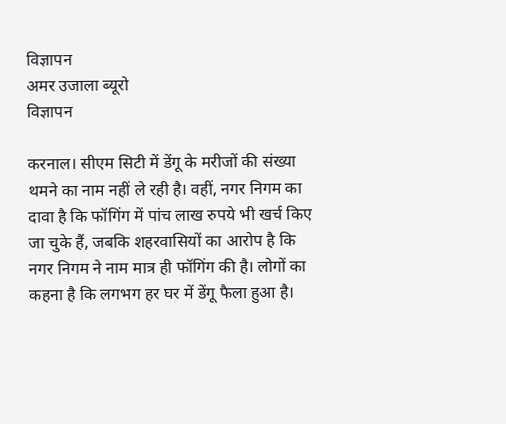विज्ञापन
अमर उजाला ब्यूरो
विज्ञापन

करनाल। सीएम सिटी में डेंगू के मरीजों की संख्या थमने का नाम नहीं ले रही है। वहीं, नगर निगम का दावा है कि फॉगिंग में पांच लाख रुपये भी खर्च किए जा चुके हैं, जबकि शहरवासियों का आरोप है कि नगर निगम ने नाम मात्र ही फॉगिंग की है। लोगों का कहना है कि लगभग हर घर में डेंगू फैला हुआ है।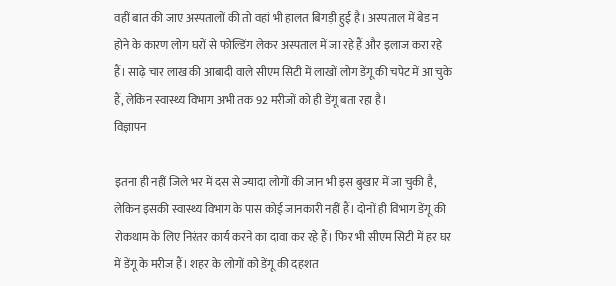वहीं बात की जाए अस्पतालों की तो वहां भी हालत बिगड़ी हुई है। अस्पताल में बेड न होने के कारण लोग घरों से फोल्डिंग लेकर अस्पताल में जा रहे हैं और इलाज करा रहे हैं। साढ़े चार लाख की आबादी वाले सीएम सिटी में लाखों लोग डेंगू की चपेट में आ चुके हैं, लेकिन स्वास्थ्य विभाग अभी तक 92 मरीजों को ही डेंगू बता रहा है।
विज्ञापन

इतना ही नहीं जिले भर में दस से ज्यादा लोगों की जान भी इस बुखार में जा चुकी है, लेकिन इसकी स्वास्थ्य विभाग के पास कोई जानकारी नहीं हैं। दोनों ही विभाग डेंगू की रोकथाम के लिए निरंतर कार्य करने का दावा कर रहे हैं। फिर भी सीएम सिटी में हर घर में डेंगू के मरीज हैं। शहर के लोगों को डेंगू की दहशत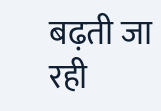बढ़ती जा रही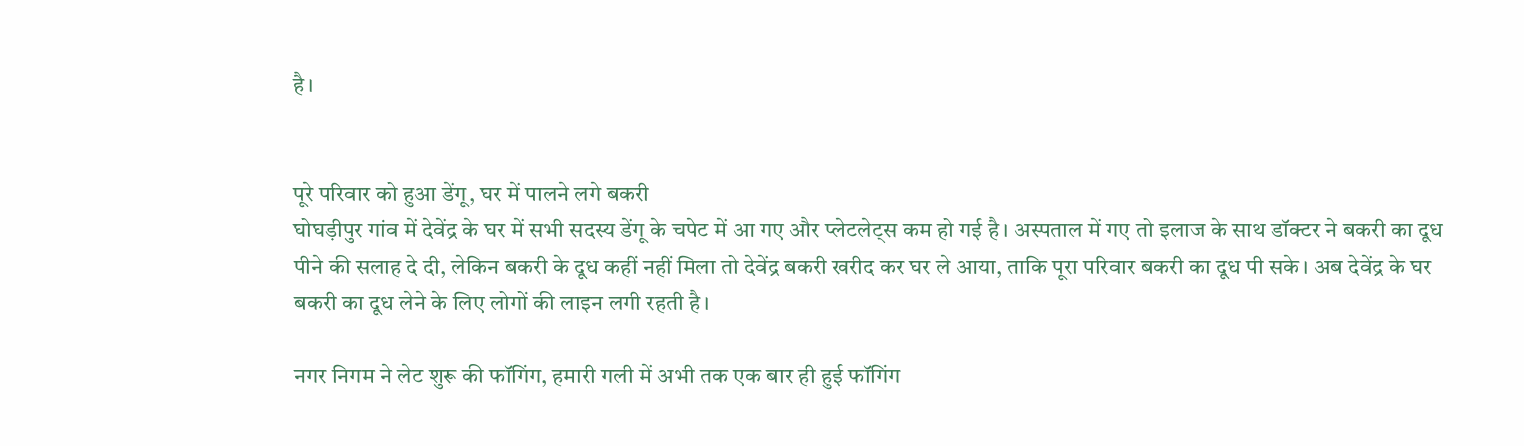है।


पूरे परिवार को हुआ डेंगू, घर में पालने लगे बकरी
घोघड़ीपुर गांव में देवेंद्र के घर में सभी सदस्य डेंगू के चपेट में आ गए और प्लेटलेट्स कम हो गई है। अस्पताल में गए तो इलाज के साथ डॉक्टर ने बकरी का दूध पीने की सलाह दे दी, लेकिन बकरी के दूध कहीं नहीं मिला तो देवेंद्र बकरी खरीद कर घर ले आया, ताकि पूरा परिवार बकरी का दूध पी सके। अब देवेंद्र के घर बकरी का दूध लेने के लिए लोगों की लाइन लगी रहती है।

नगर निगम ने लेट शुरू की फॉगिंग, हमारी गली में अभी तक एक बार ही हुई फॉगिंग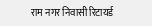राम नगर निवासी रिटायर्ड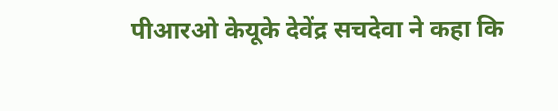पीआरओ केयूके देवेंद्र सचदेवा ने कहा कि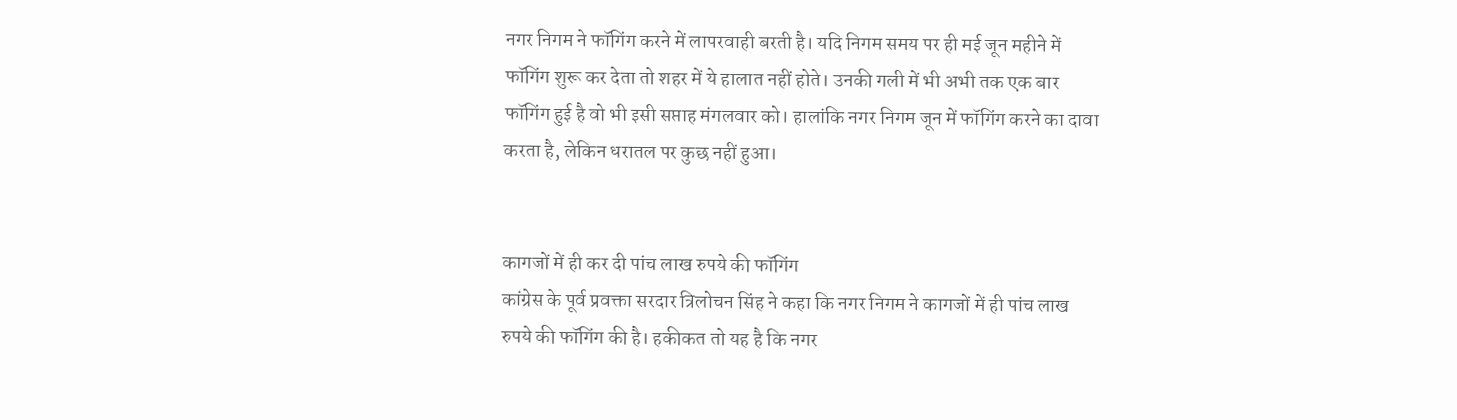नगर निगम ने फॉगिंग करने में लापरवाही बरती है। यदि निगम समय पर ही मई जून महीने में फॉगिंग शुरू कर देता तो शहर में ये हालात नहीं होते। उनकी गली में भी अभी तक एक बार फॉगिंग हुई है वो भी इसी सप्ताह मंगलवार को। हालांकि नगर निगम जून में फॉगिंग करने का दावा करता है, लेकिन धरातल पर कुछ नहीं हुआ।


कागजों में ही कर दी पांच लाख रुपये की फॉगिंग
कांग्रेस के पूर्व प्रवक्ता सरदार त्रिलोचन सिंह ने कहा कि नगर निगम ने कागजों में ही पांच लाख रुपये की फॉगिंग की है। हकीकत तो यह है कि नगर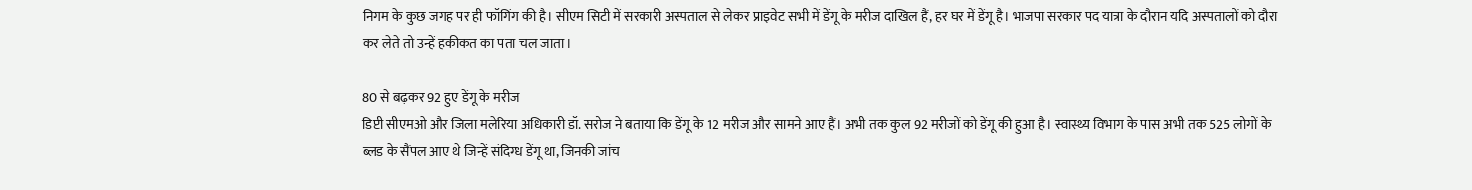निगम के कुछ जगह पर ही फॉगिंग की है। सीएम सिटी में सरकारी अस्पताल से लेकर प्राइवेट सभी में डेंगू के मरीज दाखिल हैं, हर घर में डेंगू है। भाजपा सरकार पद यात्रा के दौरान यदि अस्पतालों को दौरा कर लेते तो उन्हें हकीकत का पता चल जाता।

80 से बढ़कर 92 हुए डेंगू के मरीज
डिप्टी सीएमओ और जिला मलेरिया अधिकारी डॉ. सरोज ने बताया कि डेंगू के 12 मरीज और सामने आए हैं। अभी तक कुल 92 मरीजों को डेंगू की हुआ है। स्वास्थ्य विभाग के पास अभी तक 525 लोगों के ब्लड के सैंपल आए थे जिन्हें संदिग्ध डेंगू था, जिनकी जांच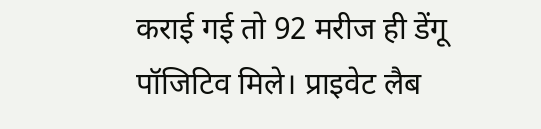कराई गई तो 92 मरीज ही डेंगू पॉजिटिव मिले। प्राइवेट लैब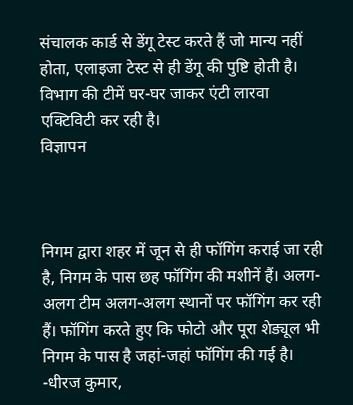संचालक कार्ड से डेंगू टेस्ट करते हैं जो मान्य नहीं होता, एलाइजा टेस्ट से ही डेंगू की पुष्टि होती है। विभाग की टीमें घर-घर जाकर एंटी लारवा एक्टिविटी कर रही है।
विज्ञापन



निगम द्वारा शहर में जून से ही फॉगिंग कराई जा रही है, निगम के पास छह फॉगिंग की मशीनें हैं। अलग-अलग टीम अलग-अलग स्थानों पर फॉगिंग कर रही हैं। फॉगिंग करते हुए कि फोटो और पूरा शेड्यूल भी निगम के पास है जहां-जहां फॉगिंग की गई है।
-धीरज कुमार,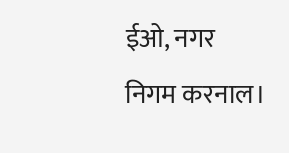ईओ, नगर निगम करनाल।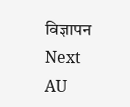विज्ञापन
Next
AU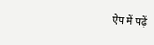ऐप में पढ़ें